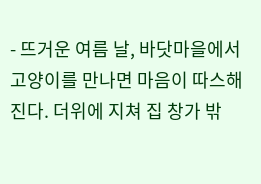- 뜨거운 여름 날, 바닷마을에서 고양이를 만나면 마음이 따스해진다. 더위에 지쳐 집 창가 밖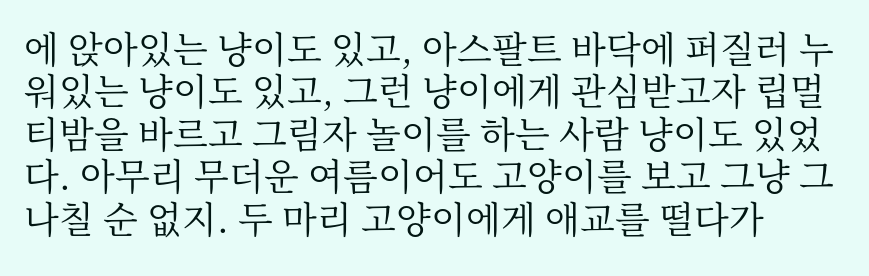에 앉아있는 냥이도 있고, 아스팔트 바닥에 퍼질러 누워있는 냥이도 있고, 그런 냥이에게 관심받고자 립멀티밤을 바르고 그림자 놀이를 하는 사람 냥이도 있었다. 아무리 무더운 여름이어도 고양이를 보고 그냥 그나칠 순 없지. 두 마리 고양이에게 애교를 떨다가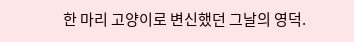한 마리 고양이로 변신했던 그날의 영덕.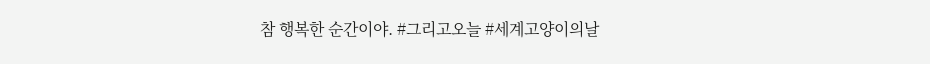참 행복한 순간이야. #그리고오늘 #세계고양이의날